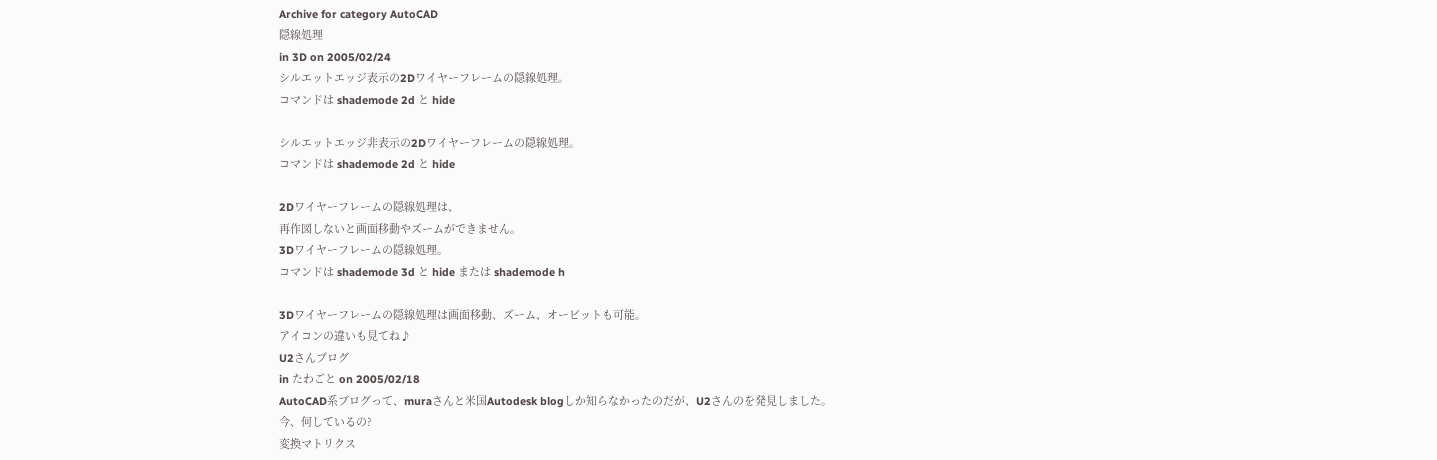Archive for category AutoCAD
隠線処理
in 3D on 2005/02/24
シルエットエッジ表示の2Dワイヤーフレームの隠線処理。
コマンドは shademode 2d と hide

シルエットエッジ非表示の2Dワイヤーフレームの隠線処理。
コマンドは shademode 2d と hide

2Dワイヤーフレームの隠線処理は、
再作図しないと画面移動やズームができません。
3Dワイヤーフレームの隠線処理。
コマンドは shademode 3d と hide または shademode h

3Dワイヤーフレームの隠線処理は画面移動、ズーム、オービットも可能。
アイコンの違いも見てね♪
U2さんブログ
in たわごと on 2005/02/18
AutoCAD系ブログって、muraさんと米国Autodesk blogしか知らなかったのだが、U2さんのを発見しました。
今、何しているの?
変換マトリクス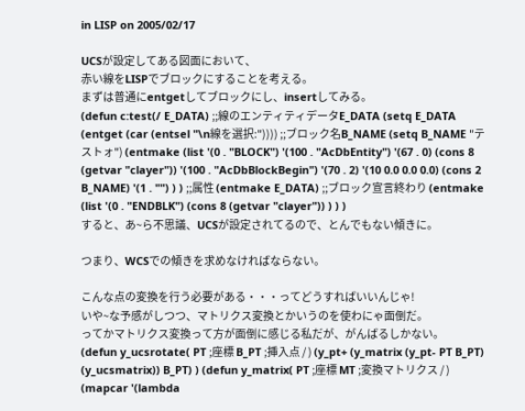in LISP on 2005/02/17

UCSが設定してある図面において、
赤い線をLISPでブロックにすることを考える。
まずは普通にentgetしてブロックにし、insertしてみる。
(defun c:test(/ E_DATA) ;;線のエンティティデータE_DATA (setq E_DATA (entget (car (entsel "\n線を選択:")))) ;;ブロック名B_NAME (setq B_NAME "テストォ") (entmake (list '(0 . "BLOCK") '(100 . "AcDbEntity") '(67 . 0) (cons 8 (getvar "clayer")) '(100 . "AcDbBlockBegin") '(70 . 2) '(10 0.0 0.0 0.0) (cons 2 B_NAME) '(1 . "") ) ) ;;属性 (entmake E_DATA) ;;ブロック宣言終わり (entmake (list '(0 . "ENDBLK") (cons 8 (getvar "clayer")) ) ) )
すると、あ~ら不思議、UCSが設定されてるので、とんでもない傾きに。

つまり、WCSでの傾きを求めなければならない。

こんな点の変換を行う必要がある・・・ってどうすればいいんじゃ!
いや~な予感がしつつ、マトリクス変換とかいうのを使わにゃ面倒だ。
ってかマトリクス変換って方が面倒に感じる私だが、がんばるしかない。
(defun y_ucsrotate( PT ;座標 B_PT ;挿入点 / ) (y_pt+ (y_matrix (y_pt- PT B_PT) (y_ucsmatrix)) B_PT) ) (defun y_matrix( PT ;座標 MT ;変換マトリクス / ) (mapcar '(lambda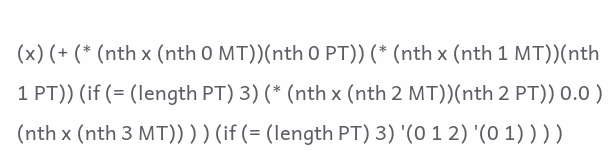(x) (+ (* (nth x (nth 0 MT))(nth 0 PT)) (* (nth x (nth 1 MT))(nth 1 PT)) (if (= (length PT) 3) (* (nth x (nth 2 MT))(nth 2 PT)) 0.0 ) (nth x (nth 3 MT)) ) ) (if (= (length PT) 3) '(0 1 2) '(0 1) ) ) )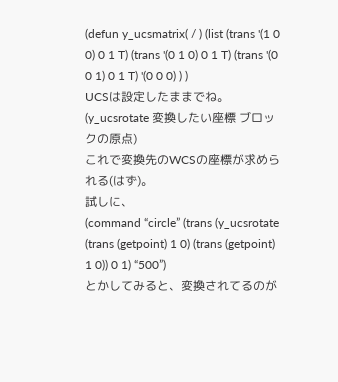(defun y_ucsmatrix( / ) (list (trans '(1 0 0) 0 1 T) (trans '(0 1 0) 0 1 T) (trans '(0 0 1) 0 1 T) '(0 0 0) ) )
UCSは設定したままでね。
(y_ucsrotate 変換したい座標 ブロックの原点)
これで変換先のWCSの座標が求められる(はず)。
試しに、
(command “circle” (trans (y_ucsrotate (trans (getpoint) 1 0) (trans (getpoint) 1 0)) 0 1) “500”)
とかしてみると、変換されてるのが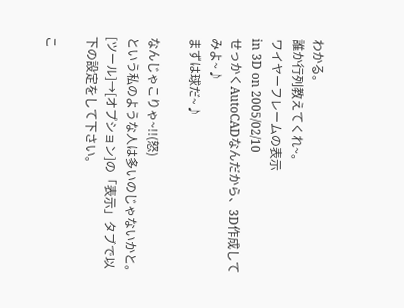わかる。
誰か行列教えてくれ~。
ワイヤーフレームの表示
in 3D on 2005/02/10
せっかくAutoCADなんだから、3D作成してみよ~♪
まずは球だ~♪

なんじゃこりゃ~!!(怒)
という私のような人は多いのじゃないかと。
[ツール]→[オプション]の「表示」タブで以下の設定をして下さい。

こ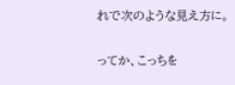れで次のような見え方に。

ってか、こっちを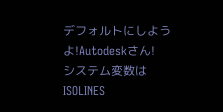デフォルトにしようよ!Autodeskさん!
システム変数は ISOLINES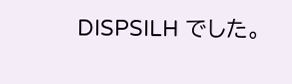DISPSILH でした。